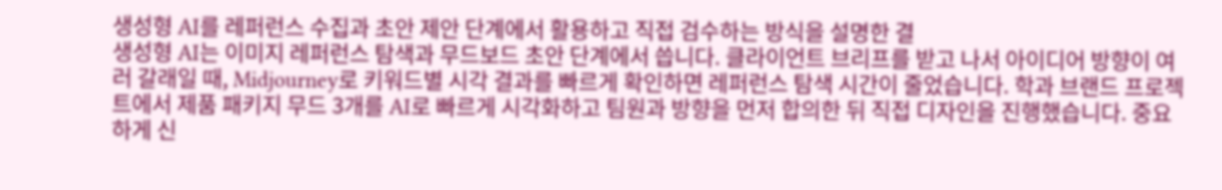생성형 AI를 레퍼런스 수집과 초안 제안 단계에서 활용하고 직접 검수하는 방식을 설명한 결
생성형 AI는 이미지 레퍼런스 탐색과 무드보드 초안 단계에서 씁니다. 클라이언트 브리프를 받고 나서 아이디어 방향이 여러 갈래일 때, Midjourney로 키워드별 시각 결과를 빠르게 확인하면 레퍼런스 탐색 시간이 줄었습니다. 학과 브랜드 프로젝트에서 제품 패키지 무드 3개를 AI로 빠르게 시각화하고 팀원과 방향을 먼저 합의한 뒤 직접 디자인을 진행했습니다. 중요하게 신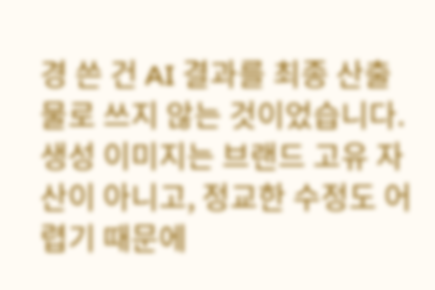경 쓴 건 AI 결과를 최종 산출물로 쓰지 않는 것이었습니다. 생성 이미지는 브랜드 고유 자산이 아니고, 정교한 수정도 어렵기 때문에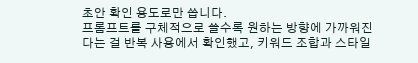초안 확인 용도로만 씁니다.
프롬프트를 구체적으로 쓸수록 원하는 방향에 가까워진다는 걸 반복 사용에서 확인했고, 키워드 조합과 스타일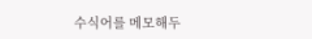수식어를 메모해두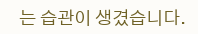는 습관이 생겼습니다.